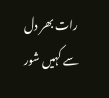رات بھر دل سے کہیں شور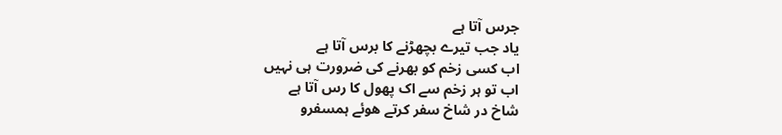جرس آتا ہے
یاد جب تیرے بچھڑنے کا برس آتا ہے
اب کسی زخم کو بھرنے کی ضرورت ہی نہیں
اب تو ہر زخم سے اک پھول کا رس آتا ہے
شاخ در شاخ سفر کرتے ھوئے ہمسفرو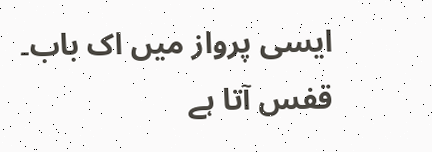ایسی پرواز میں اک باب۔ قفس آتا ہے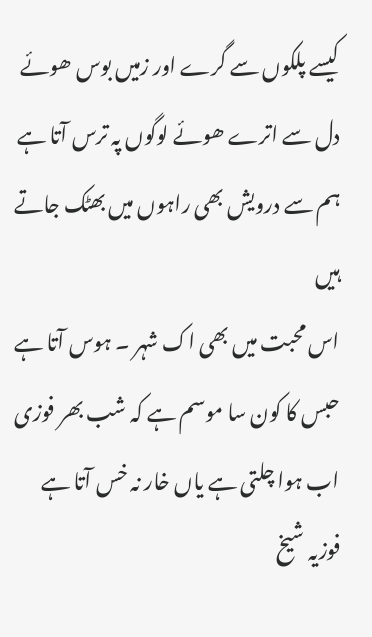کیسے پلکوں سے گرے اور زمیں بوس ھوئے
دل سے اترے ھوئے لوگوں پہ ترس آتا ہے
ہم سے درویش بھی راہوں میں بھٹک جاتے ہیں
اس محبت میں بھی اک شہر ۔ ہوس آتا ہے
حبس کا کون سا موسم ہے کہ شب بھر فوزی
اب ہوا چلتی ہے یاں خار نہ خس آتا ہے
فوزیہ شیخ